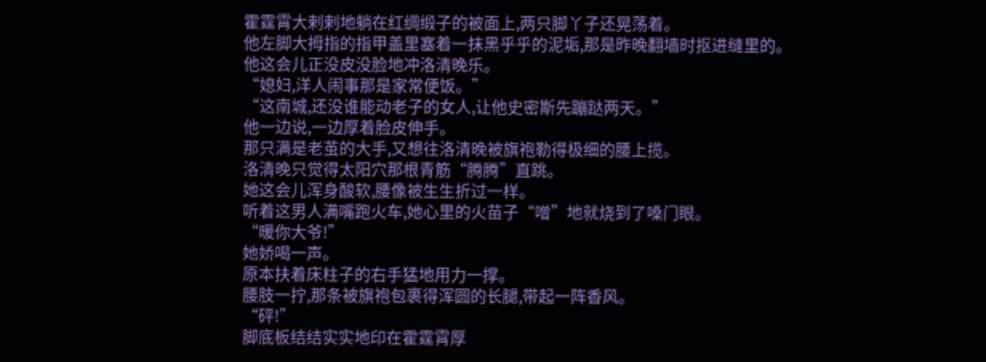霍霆霄大剌剌地躺在红绸缎子的被面上,两只脚丫子还晃荡着。
他左脚大拇指的指甲盖里塞着一抹黑乎乎的泥垢,那是昨晚翻墙时抠进缝里的。
他这会儿正没皮没脸地冲洛清晚乐。
“媳妇,洋人闹事那是家常便饭。”
“这南城,还没谁能动老子的女人,让他史密斯先蹦跶两天。”
他一边说,一边厚着脸皮伸手。
那只满是老茧的大手,又想往洛清晚被旗袍勒得极细的腰上揽。
洛清晚只觉得太阳穴那根青筋“腾腾”直跳。
她这会儿浑身酸软,腰像被生生折过一样。
听着这男人满嘴跑火车,她心里的火苗子“噌”地就烧到了嗓门眼。
“暖你大爷!”
她娇喝一声。
原本扶着床柱子的右手猛地用力一撑。
腰肢一拧,那条被旗袍包裹得浑圆的长腿,带起一阵香风。
“砰!”
脚底板结结实实地印在霍霆霄厚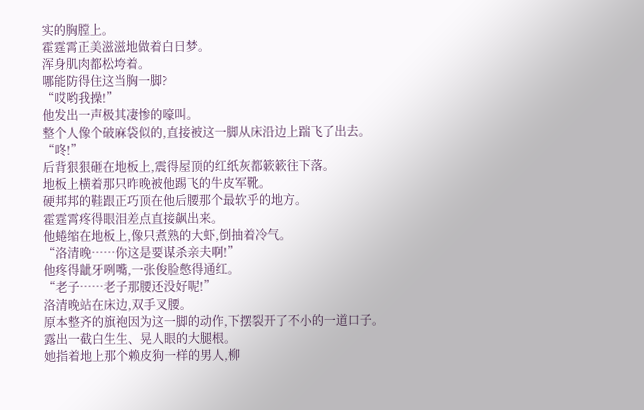实的胸膛上。
霍霆霄正美滋滋地做着白日梦。
浑身肌肉都松垮着。
哪能防得住这当胸一脚?
“哎哟我操!”
他发出一声极其凄惨的嚎叫。
整个人像个破麻袋似的,直接被这一脚从床沿边上踹飞了出去。
“咚!”
后背狠狠砸在地板上,震得屋顶的红纸灰都簌簌往下落。
地板上横着那只昨晚被他踢飞的牛皮军靴。
硬邦邦的鞋跟正巧顶在他后腰那个最软乎的地方。
霍霆霄疼得眼泪差点直接飙出来。
他蜷缩在地板上,像只煮熟的大虾,倒抽着冷气。
“洛清晚……你这是要谋杀亲夫啊!”
他疼得龇牙咧嘴,一张俊脸憋得通红。
“老子……老子那腰还没好呢!”
洛清晚站在床边,双手叉腰。
原本整齐的旗袍因为这一脚的动作,下摆裂开了不小的一道口子。
露出一截白生生、晃人眼的大腿根。
她指着地上那个赖皮狗一样的男人,柳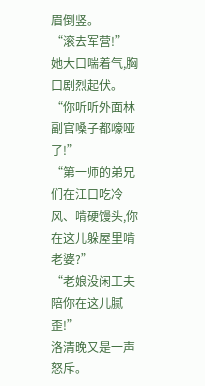眉倒竖。
“滚去军营!”
她大口喘着气,胸口剧烈起伏。
“你听听外面林副官嗓子都嚎哑了!”
“第一师的弟兄们在江口吃冷风、啃硬馒头,你在这儿躲屋里啃老婆?”
“老娘没闲工夫陪你在这儿腻歪!”
洛清晚又是一声怒斥。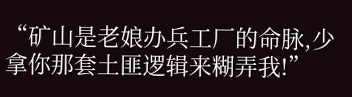“矿山是老娘办兵工厂的命脉,少拿你那套土匪逻辑来糊弄我!”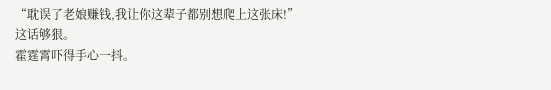“耽误了老娘赚钱,我让你这辈子都别想爬上这张床!”
这话够狠。
霍霆霄吓得手心一抖。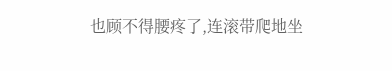也顾不得腰疼了,连滚带爬地坐